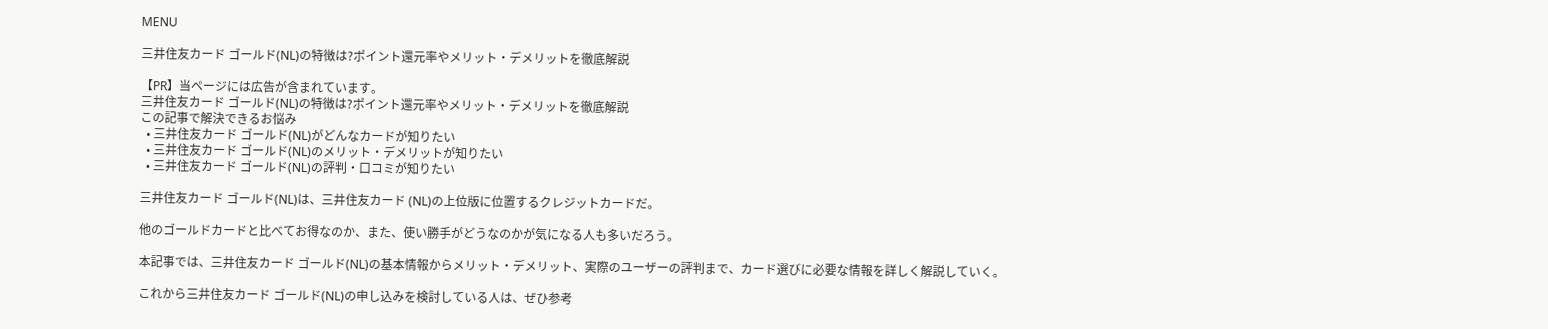MENU

三井住友カード ゴールド(NL)の特徴は?ポイント還元率やメリット・デメリットを徹底解説

【PR】当ページには広告が含まれています。
三井住友カード ゴールド(NL)の特徴は?ポイント還元率やメリット・デメリットを徹底解説
この記事で解決できるお悩み
  • 三井住友カード ゴールド(NL)がどんなカードが知りたい
  • 三井住友カード ゴールド(NL)のメリット・デメリットが知りたい
  • 三井住友カード ゴールド(NL)の評判・口コミが知りたい

三井住友カード ゴールド(NL)は、三井住友カード (NL)の上位版に位置するクレジットカードだ。

他のゴールドカードと比べてお得なのか、また、使い勝手がどうなのかが気になる人も多いだろう。

本記事では、三井住友カード ゴールド(NL)の基本情報からメリット・デメリット、実際のユーザーの評判まで、カード選びに必要な情報を詳しく解説していく。

これから三井住友カード ゴールド(NL)の申し込みを検討している人は、ぜひ参考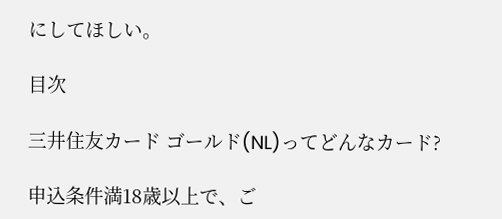にしてほしい。

目次

三井住友カード ゴールド(NL)ってどんなカード?

申込条件満18歳以上で、ご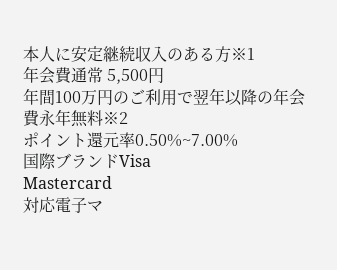本人に安定継続収入のある方※1
年会費通常 5,500円
年間100万円のご利用で翌年以降の年会費永年無料※2
ポイント還元率0.50%~7.00%
国際ブランドVisa
Mastercard
対応電子マ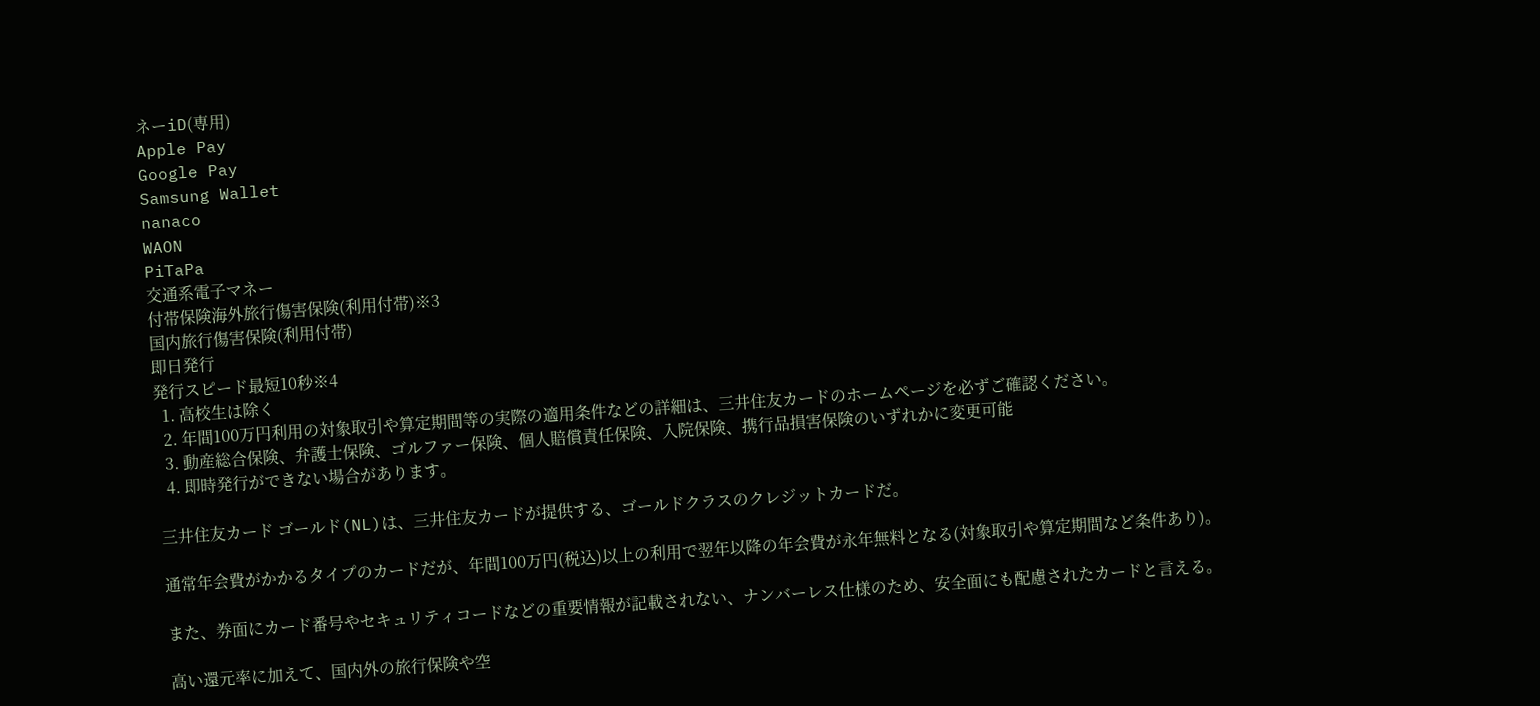ネーiD(専用)
Apple Pay
Google Pay
Samsung Wallet
nanaco
WAON
PiTaPa
交通系電子マネー
付帯保険海外旅行傷害保険(利用付帯)※3
国内旅行傷害保険(利用付帯)
即日発行
発行スピード最短10秒※4
  1. 高校生は除く
  2. 年間100万円利用の対象取引や算定期間等の実際の適用条件などの詳細は、三井住友カードのホームページを必ずご確認ください。
  3. 動産総合保険、弁護士保険、ゴルファー保険、個人賠償責任保険、入院保険、携行品損害保険のいずれかに変更可能
  4. 即時発行ができない場合があります。

三井住友カード ゴールド(NL)は、三井住友カードが提供する、ゴールドクラスのクレジットカードだ。

通常年会費がかかるタイプのカードだが、年間100万円(税込)以上の利用で翌年以降の年会費が永年無料となる(対象取引や算定期間など条件あり)。

また、券面にカード番号やセキュリティコードなどの重要情報が記載されない、ナンバーレス仕様のため、安全面にも配慮されたカードと言える。

高い還元率に加えて、国内外の旅行保険や空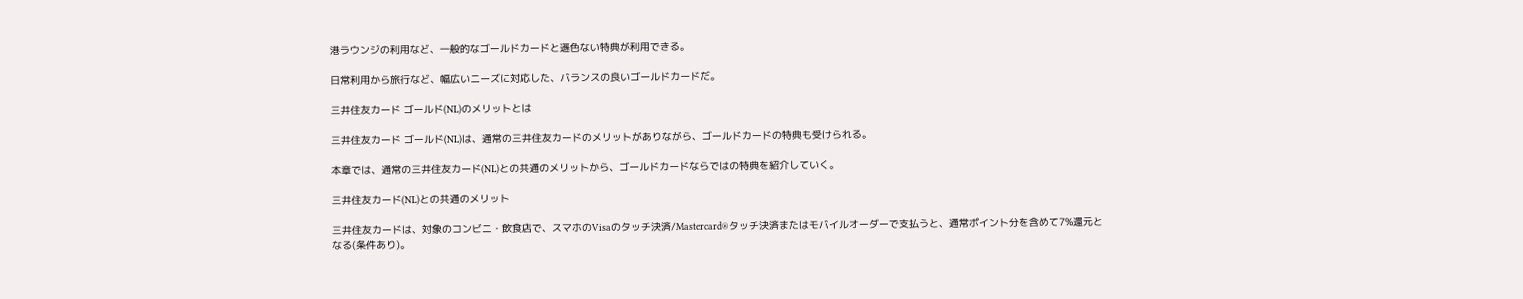港ラウンジの利用など、一般的なゴールドカードと遜色ない特典が利用できる。

日常利用から旅行など、幅広いニーズに対応した、バランスの良いゴールドカードだ。

三井住友カード ゴールド(NL)のメリットとは

三井住友カード ゴールド(NL)は、通常の三井住友カードのメリットがありながら、ゴールドカードの特典も受けられる。

本章では、通常の三井住友カード(NL)との共通のメリットから、ゴールドカードならではの特典を紹介していく。

三井住友カード(NL)との共通のメリット

三井住友カードは、対象のコンビニ・飲食店で、スマホのVisaのタッチ決済/Mastercard®タッチ決済またはモバイルオーダーで支払うと、通常ポイント分を含めて7%還元となる(条件あり)。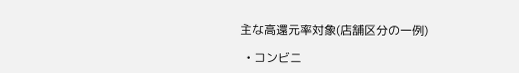主な高還元率対象(店舗区分の一例)

  • コンビニ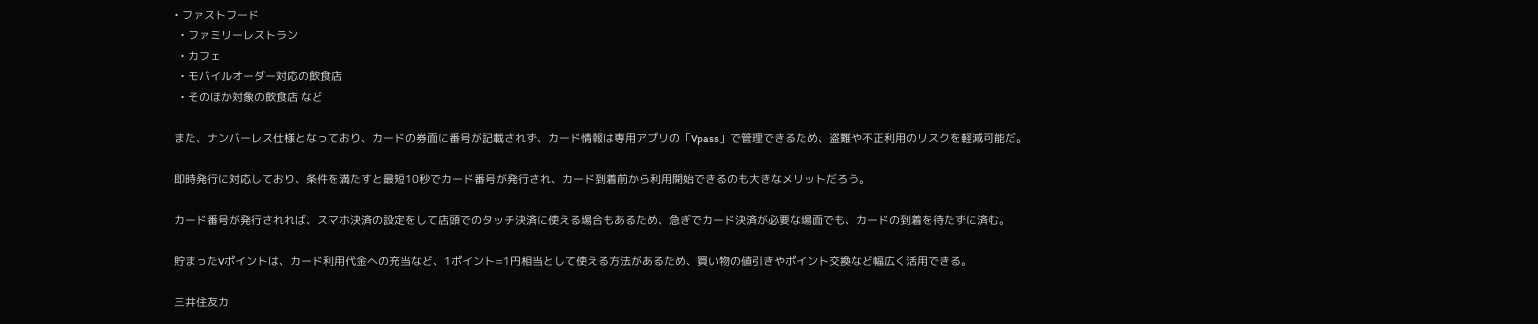• ファストフード
  • ファミリーレストラン
  • カフェ
  • モバイルオーダー対応の飲食店
  • そのほか対象の飲食店 など

また、ナンバーレス仕様となっており、カードの券面に番号が記載されず、カード情報は専用アプリの「Vpass」で管理できるため、盗難や不正利用のリスクを軽減可能だ。

即時発行に対応しており、条件を満たすと最短10秒でカード番号が発行され、カード到着前から利用開始できるのも大きなメリットだろう。

カード番号が発行されれば、スマホ決済の設定をして店頭でのタッチ決済に使える場合もあるため、急ぎでカード決済が必要な場面でも、カードの到着を待たずに済む。

貯まったVポイントは、カード利用代金への充当など、1ポイント=1円相当として使える方法があるため、買い物の値引きやポイント交換など幅広く活用できる。

三井住友カ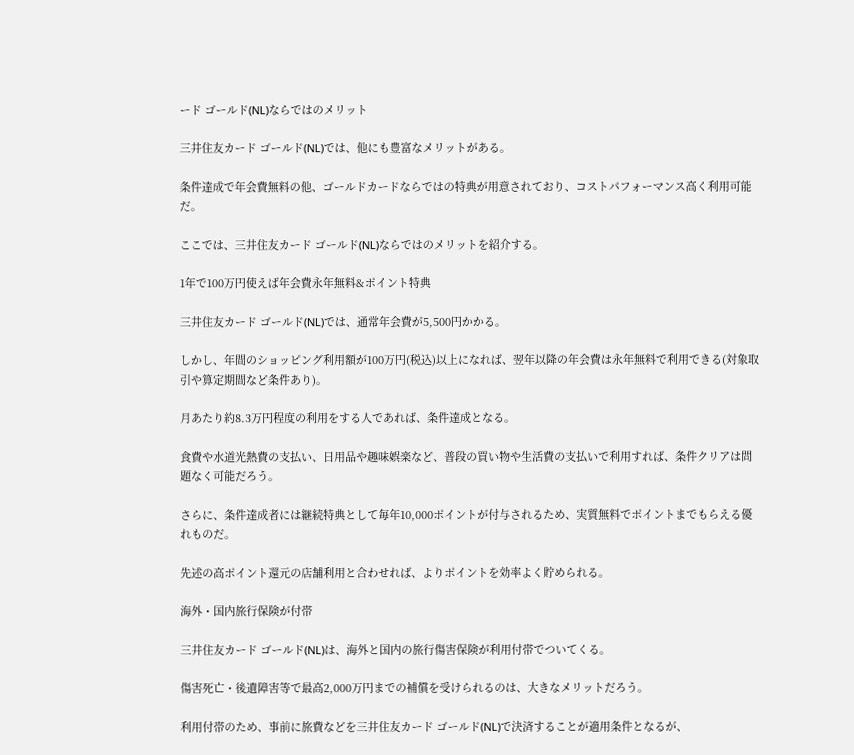ード ゴールド(NL)ならではのメリット

三井住友カード ゴールド(NL)では、他にも豊富なメリットがある。

条件達成で年会費無料の他、ゴールドカードならではの特典が用意されており、コストパフォーマンス高く利用可能だ。

ここでは、三井住友カード ゴールド(NL)ならではのメリットを紹介する。

1年で100万円使えば年会費永年無料&ポイント特典

三井住友カード ゴールド(NL)では、通常年会費が5,500円かかる。

しかし、年間のショッピング利用額が100万円(税込)以上になれば、翌年以降の年会費は永年無料で利用できる(対象取引や算定期間など条件あり)。

月あたり約8.3万円程度の利用をする人であれば、条件達成となる。

食費や水道光熱費の支払い、日用品や趣味娯楽など、普段の買い物や生活費の支払いで利用すれば、条件クリアは問題なく可能だろう。

さらに、条件達成者には継続特典として毎年10,000ポイントが付与されるため、実質無料でポイントまでもらえる優れものだ。

先述の高ポイント還元の店舗利用と合わせれば、よりポイントを効率よく貯められる。

海外・国内旅行保険が付帯

三井住友カード ゴールド(NL)は、海外と国内の旅行傷害保険が利用付帯でついてくる。

傷害死亡・後遺障害等で最高2,000万円までの補償を受けられるのは、大きなメリットだろう。

利用付帯のため、事前に旅費などを三井住友カード ゴールド(NL)で決済することが適用条件となるが、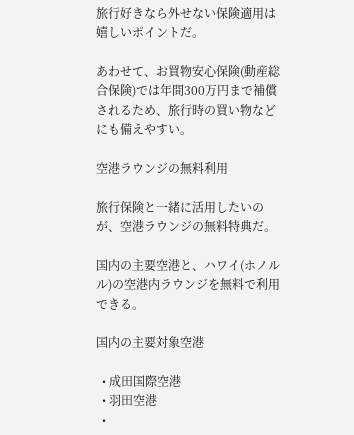旅行好きなら外せない保険適用は嬉しいポイントだ。

あわせて、お買物安心保険(動産総合保険)では年間300万円まで補償されるため、旅行時の買い物などにも備えやすい。

空港ラウンジの無料利用

旅行保険と一緒に活用したいのが、空港ラウンジの無料特典だ。

国内の主要空港と、ハワイ(ホノルル)の空港内ラウンジを無料で利用できる。

国内の主要対象空港

  • 成田国際空港
  • 羽田空港
  •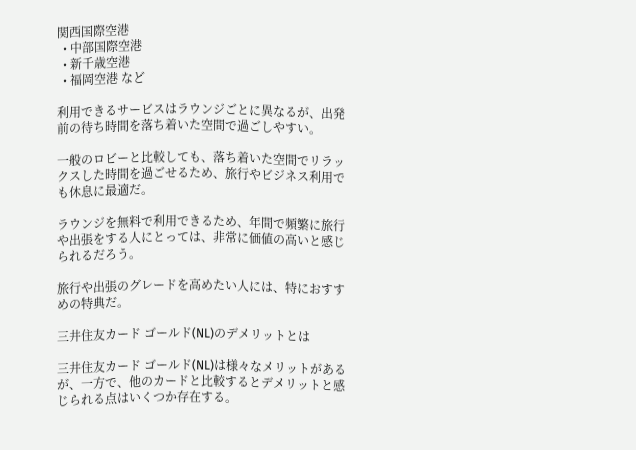関西国際空港
  • 中部国際空港
  • 新千歳空港
  • 福岡空港 など

利用できるサービスはラウンジごとに異なるが、出発前の待ち時間を落ち着いた空間で過ごしやすい。

一般のロビーと比較しても、落ち着いた空間でリラックスした時間を過ごせるため、旅行やビジネス利用でも休息に最適だ。

ラウンジを無料で利用できるため、年間で頻繁に旅行や出張をする人にとっては、非常に価値の高いと感じられるだろう。

旅行や出張のグレードを高めたい人には、特におすすめの特典だ。

三井住友カード ゴールド(NL)のデメリットとは

三井住友カード ゴールド(NL)は様々なメリットがあるが、一方で、他のカードと比較するとデメリットと感じられる点はいくつか存在する。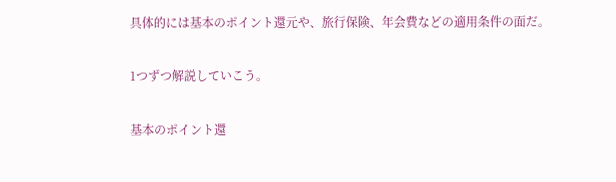具体的には基本のポイント還元や、旅行保険、年会費などの適用条件の面だ。

1つずつ解説していこう。

基本のポイント還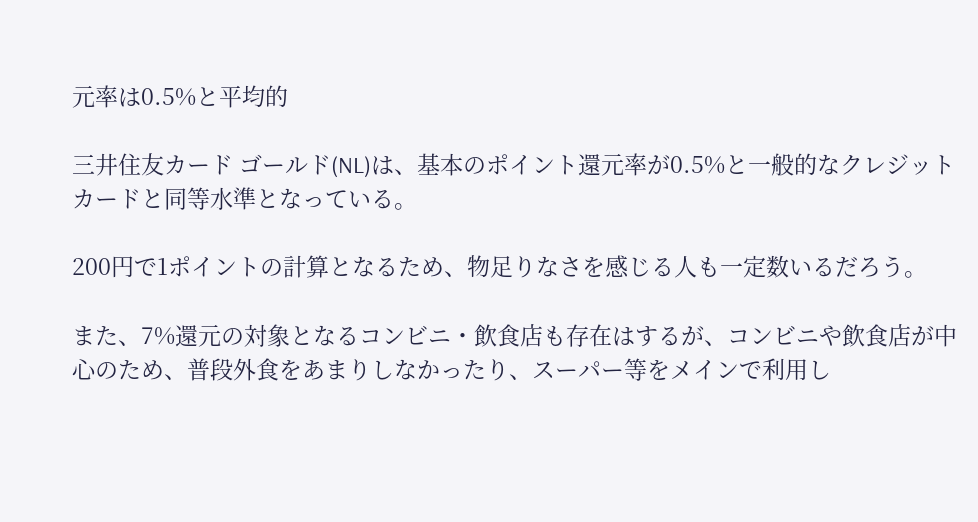元率は0.5%と平均的

三井住友カード ゴールド(NL)は、基本のポイント還元率が0.5%と一般的なクレジットカードと同等水準となっている。

200円で1ポイントの計算となるため、物足りなさを感じる人も一定数いるだろう。

また、7%還元の対象となるコンビニ・飲食店も存在はするが、コンビニや飲食店が中心のため、普段外食をあまりしなかったり、スーパー等をメインで利用し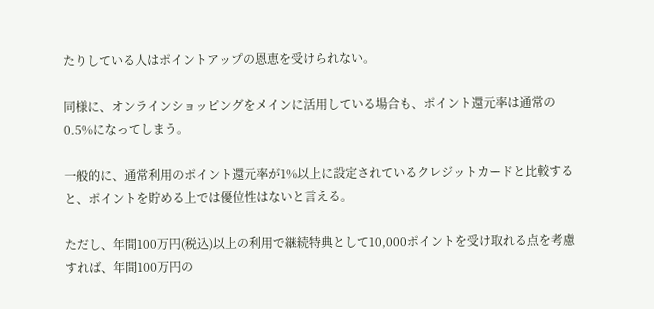たりしている人はポイントアップの恩恵を受けられない。

同様に、オンラインショッピングをメインに活用している場合も、ポイント還元率は通常の0.5%になってしまう。

一般的に、通常利用のポイント還元率が1%以上に設定されているクレジットカードと比較すると、ポイントを貯める上では優位性はないと言える。

ただし、年間100万円(税込)以上の利用で継続特典として10,000ポイントを受け取れる点を考慮すれば、年間100万円の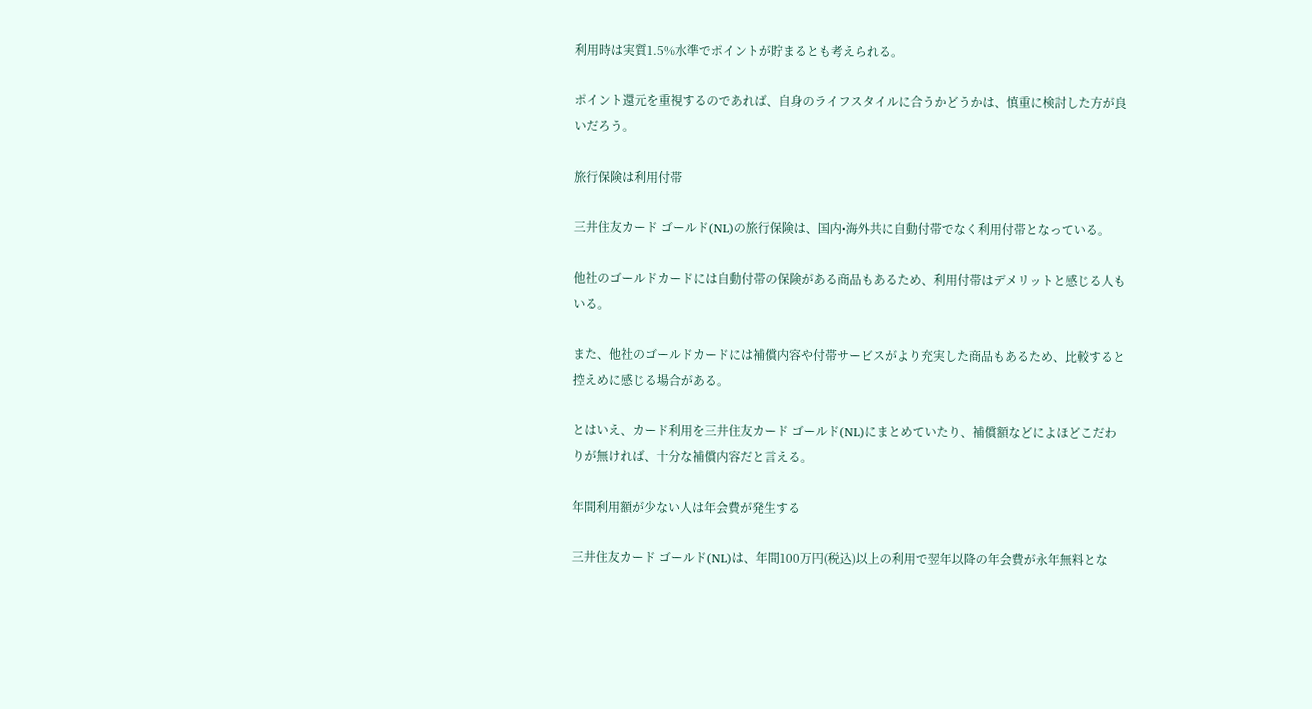利用時は実質1.5%水準でポイントが貯まるとも考えられる。

ポイント還元を重視するのであれば、自身のライフスタイルに合うかどうかは、慎重に検討した方が良いだろう。

旅行保険は利用付帯

三井住友カード ゴールド(NL)の旅行保険は、国内•海外共に自動付帯でなく利用付帯となっている。

他社のゴールドカードには自動付帯の保険がある商品もあるため、利用付帯はデメリットと感じる人もいる。

また、他社のゴールドカードには補償内容や付帯サービスがより充実した商品もあるため、比較すると控えめに感じる場合がある。

とはいえ、カード利用を三井住友カード ゴールド(NL)にまとめていたり、補償額などによほどこだわりが無ければ、十分な補償内容だと言える。

年間利用額が少ない人は年会費が発生する

三井住友カード ゴールド(NL)は、年間100万円(税込)以上の利用で翌年以降の年会費が永年無料とな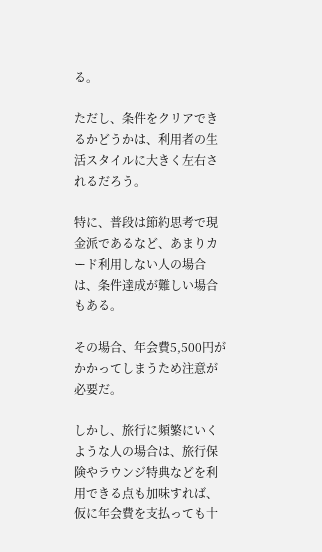る。

ただし、条件をクリアできるかどうかは、利用者の生活スタイルに大きく左右されるだろう。

特に、普段は節約思考で現金派であるなど、あまりカード利用しない人の場合は、条件達成が難しい場合もある。

その場合、年会費5,500円がかかってしまうため注意が必要だ。

しかし、旅行に頻繁にいくような人の場合は、旅行保険やラウンジ特典などを利用できる点も加味すれば、仮に年会費を支払っても十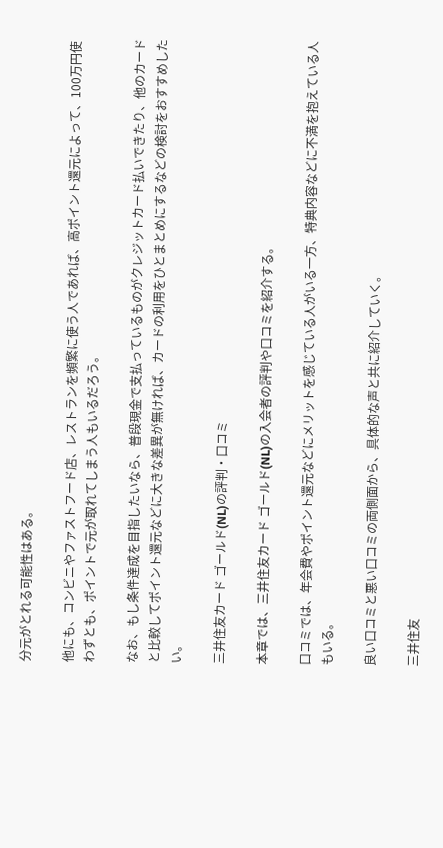分元がとれる可能性はある。

他にも、コンビニやファストフード店、レストランを頻繁に使う人であれば、高ポイント還元によって、100万円使わずとも、ポイントで元が取れてしまう人もいるだろう。

なお、もし条件達成を目指したいなら、普段現金で支払っているものがクレジットカード払いできたり、他のカードと比較してポイント還元などに大きな差異が無ければ、カードの利用をひとまとめにするなどの検討をおすすめしたい。

三井住友カード ゴールド(NL)の評判・口コミ

本章では、三井住友カード ゴールド(NL)の入会者の評判や口コミを紹介する。

口コミでは、年会費やポイント還元などにメリットを感じている人がいる一方、特典内容などに不満を抱えている人もいる。

良い口コミと悪い口コミの両側面から、具体的な声と共に紹介していく。

三井住友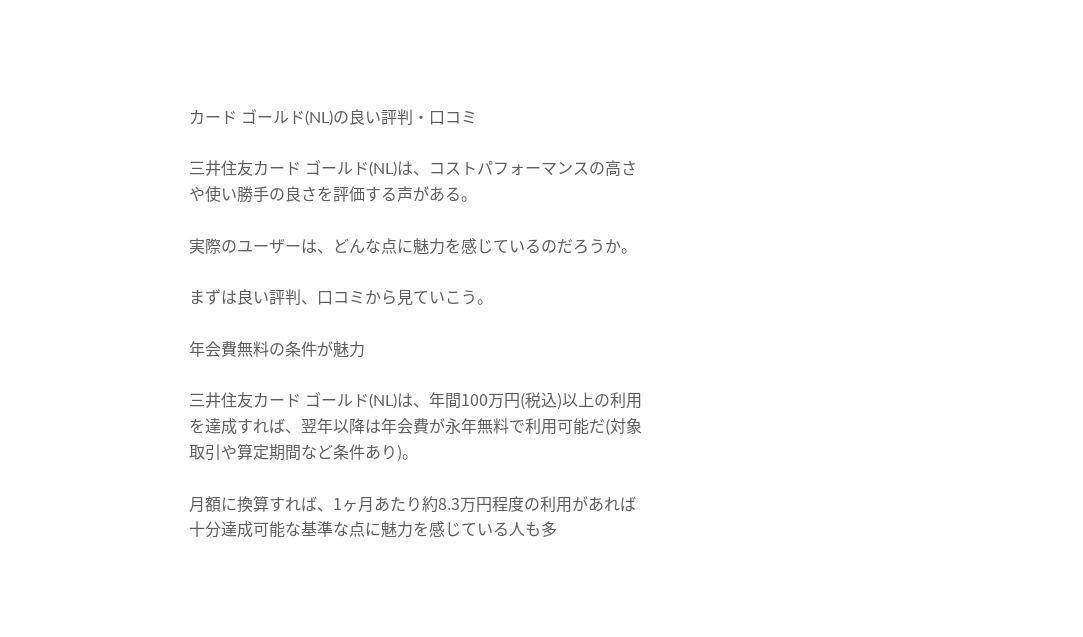カード ゴールド(NL)の良い評判・口コミ

三井住友カード ゴールド(NL)は、コストパフォーマンスの高さや使い勝手の良さを評価する声がある。

実際のユーザーは、どんな点に魅力を感じているのだろうか。

まずは良い評判、口コミから見ていこう。

年会費無料の条件が魅力

三井住友カード ゴールド(NL)は、年間100万円(税込)以上の利用を達成すれば、翌年以降は年会費が永年無料で利用可能だ(対象取引や算定期間など条件あり)。

月額に換算すれば、1ヶ月あたり約8.3万円程度の利用があれば十分達成可能な基準な点に魅力を感じている人も多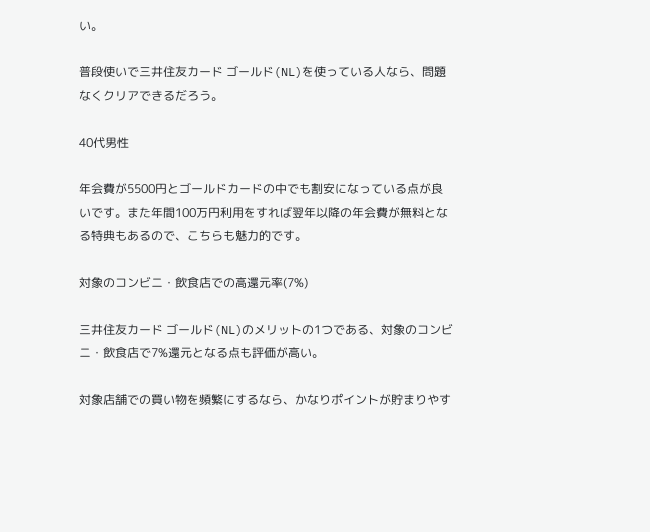い。

普段使いで三井住友カード ゴールド(NL)を使っている人なら、問題なくクリアできるだろう。

40代男性

年会費が5500円とゴールドカードの中でも割安になっている点が良いです。また年間100万円利用をすれば翌年以降の年会費が無料となる特典もあるので、こちらも魅力的です。

対象のコンビニ・飲食店での高還元率(7%)

三井住友カード ゴールド(NL)のメリットの1つである、対象のコンビニ・飲食店で7%還元となる点も評価が高い。

対象店舗での買い物を頻繁にするなら、かなりポイントが貯まりやす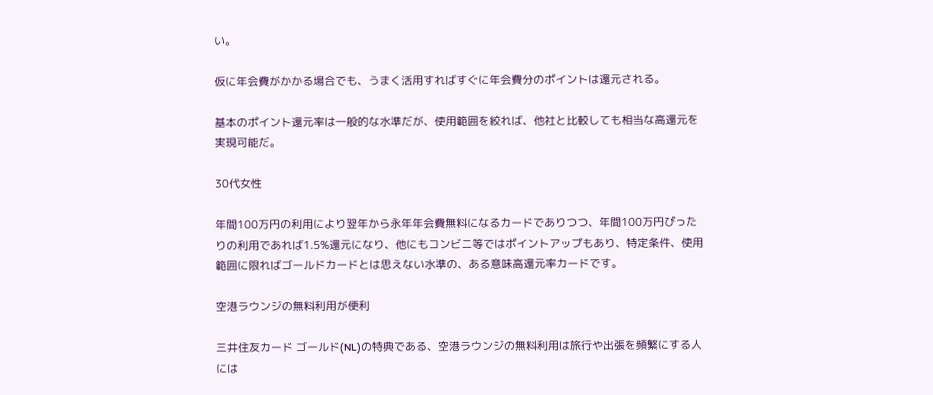い。

仮に年会費がかかる場合でも、うまく活用すればすぐに年会費分のポイントは還元される。

基本のポイント還元率は一般的な水準だが、使用範囲を絞れば、他社と比較しても相当な高還元を実現可能だ。

30代女性

年間100万円の利用により翌年から永年年会費無料になるカードでありつつ、年間100万円ぴったりの利用であれば1.5%還元になり、他にもコンビニ等ではポイントアップもあり、特定条件、使用範囲に限ればゴールドカードとは思えない水準の、ある意味高還元率カードです。

空港ラウンジの無料利用が便利

三井住友カード ゴールド(NL)の特典である、空港ラウンジの無料利用は旅行や出張を頻繁にする人には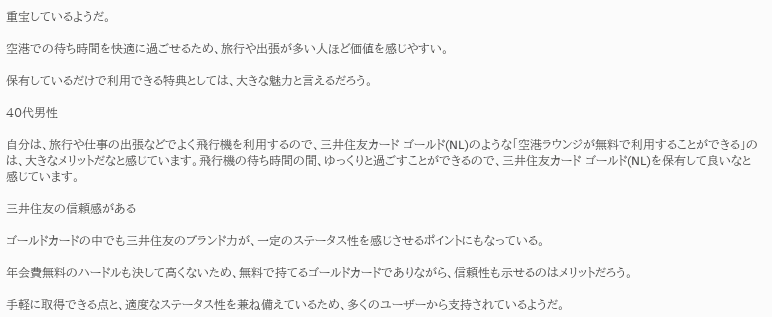重宝しているようだ。

空港での待ち時間を快適に過ごせるため、旅行や出張が多い人ほど価値を感じやすい。

保有しているだけで利用できる特典としては、大きな魅力と言えるだろう。

40代男性

自分は、旅行や仕事の出張などでよく飛行機を利用するので、三井住友カード ゴールド(NL)のような「空港ラウンジが無料で利用することができる」のは、大きなメリットだなと感じています。飛行機の待ち時間の間、ゆっくりと過ごすことができるので、三井住友カード ゴールド(NL)を保有して良いなと感じています。

三井住友の信頼感がある

ゴールドカードの中でも三井住友のブランド力が、一定のステータス性を感じさせるポイントにもなっている。

年会費無料のハードルも決して高くないため、無料で持てるゴールドカードでありながら、信頼性も示せるのはメリットだろう。

手軽に取得できる点と、適度なステータス性を兼ね備えているため、多くのユーザーから支持されているようだ。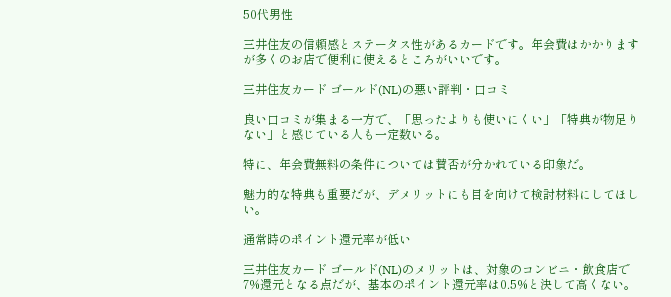50代男性

三井住友の信頼感とステータス性があるカードです。年会費はかかりますが多くのお店で便利に使えるところがいいです。

三井住友カード ゴールド(NL)の悪い評判・口コミ

良い口コミが集まる一方で、「思ったよりも使いにくい」「特典が物足りない」と感じている人も一定数いる。

特に、年会費無料の条件については賛否が分かれている印象だ。

魅力的な特典も重要だが、デメリットにも目を向けて検討材料にしてほしい。

通常時のポイント還元率が低い

三井住友カード ゴールド(NL)のメリットは、対象のコンビニ・飲食店で7%還元となる点だが、基本のポイント還元率は0.5%と決して高くない。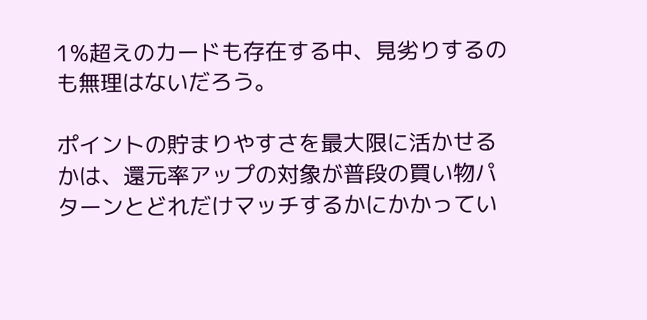1%超えのカードも存在する中、見劣りするのも無理はないだろう。

ポイントの貯まりやすさを最大限に活かせるかは、還元率アップの対象が普段の買い物パターンとどれだけマッチするかにかかってい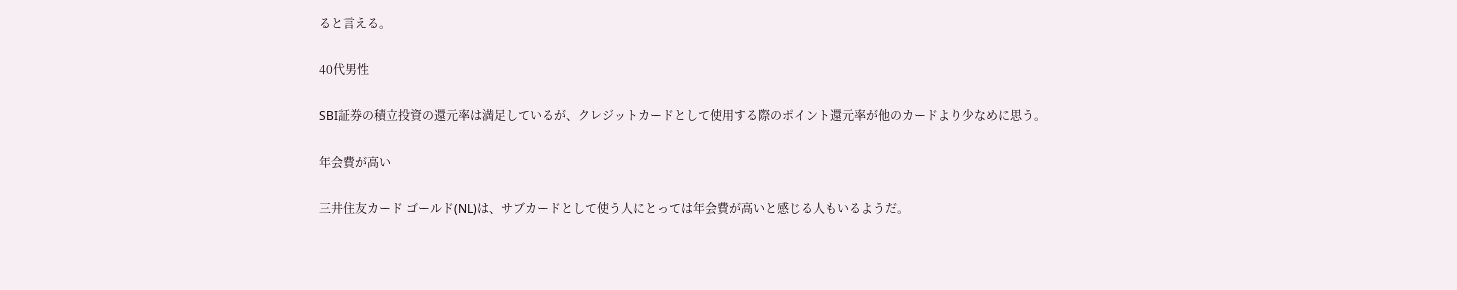ると言える。

40代男性

SBI証券の積立投資の還元率は満足しているが、クレジットカードとして使用する際のポイント還元率が他のカードより少なめに思う。

年会費が高い

三井住友カード ゴールド(NL)は、サブカードとして使う人にとっては年会費が高いと感じる人もいるようだ。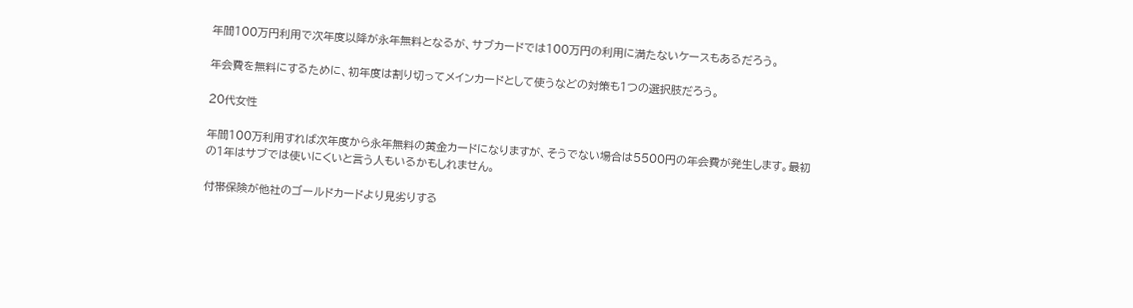年間100万円利用で次年度以降が永年無料となるが、サブカードでは100万円の利用に満たないケースもあるだろう。

年会費を無料にするために、初年度は割り切ってメインカードとして使うなどの対策も1つの選択肢だろう。

20代女性

年間100万利用すれば次年度から永年無料の黄金カードになりますが、そうでない場合は5500円の年会費が発生します。最初の1年はサブでは使いにくいと言う人もいるかもしれません。

付帯保険が他社のゴールドカードより見劣りする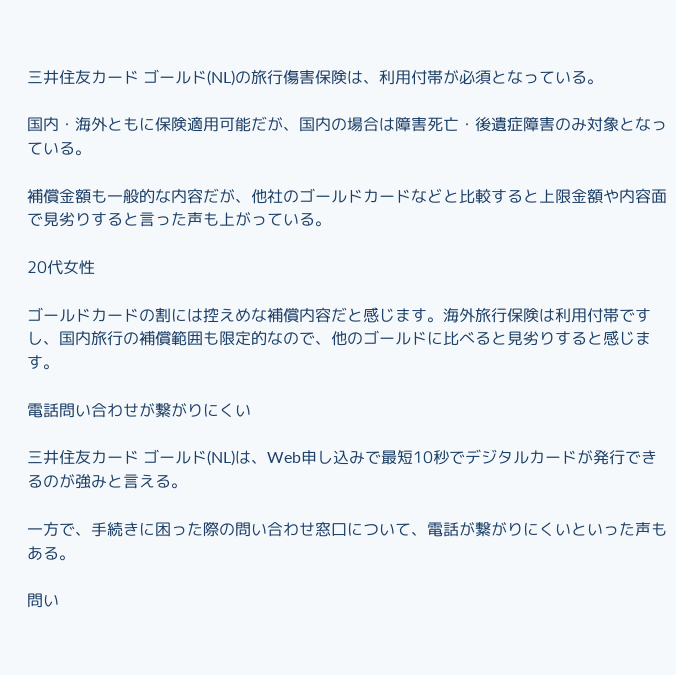三井住友カード ゴールド(NL)の旅行傷害保険は、利用付帯が必須となっている。

国内・海外ともに保険適用可能だが、国内の場合は障害死亡・後遺症障害のみ対象となっている。

補償金額も一般的な内容だが、他社のゴールドカードなどと比較すると上限金額や内容面で見劣りすると言った声も上がっている。

20代女性

ゴールドカードの割には控えめな補償内容だと感じます。海外旅行保険は利用付帯ですし、国内旅行の補償範囲も限定的なので、他のゴールドに比べると見劣りすると感じます。

電話問い合わせが繋がりにくい

三井住友カード ゴールド(NL)は、Web申し込みで最短10秒でデジタルカードが発行できるのが強みと言える。

一方で、手続きに困った際の問い合わせ窓口について、電話が繋がりにくいといった声もある。

問い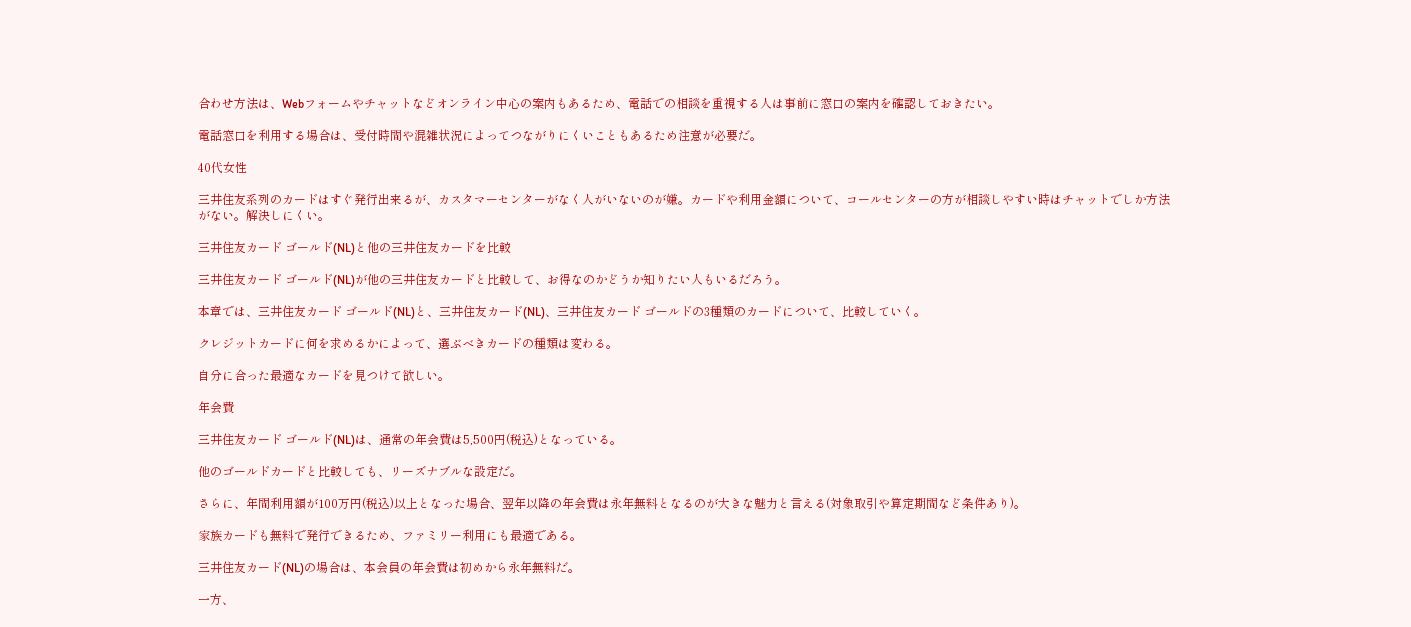合わせ方法は、Webフォームやチャットなどオンライン中心の案内もあるため、電話での相談を重視する人は事前に窓口の案内を確認しておきたい。

電話窓口を利用する場合は、受付時間や混雑状況によってつながりにくいこともあるため注意が必要だ。

40代女性

三井住友系列のカードはすぐ発行出来るが、カスタマーセンターがなく人がいないのが嫌。カードや利用金額について、コールセンターの方が相談しやすい時はチャットでしか方法がない。解決しにくい。

三井住友カード ゴールド(NL)と他の三井住友カードを比較

三井住友カード ゴールド(NL)が他の三井住友カードと比較して、お得なのかどうか知りたい人もいるだろう。

本章では、三井住友カード ゴールド(NL)と、三井住友カード(NL)、三井住友カード ゴールドの3種類のカードについて、比較していく。

クレジットカードに何を求めるかによって、選ぶべきカードの種類は変わる。

自分に合った最適なカードを見つけて欲しい。

年会費

三井住友カード ゴールド(NL)は、通常の年会費は5,500円(税込)となっている。

他のゴールドカードと比較しても、リーズナブルな設定だ。

さらに、年間利用額が100万円(税込)以上となった場合、翌年以降の年会費は永年無料となるのが大きな魅力と言える(対象取引や算定期間など条件あり)。

家族カードも無料で発行できるため、ファミリー利用にも最適である。

三井住友カード(NL)の場合は、本会員の年会費は初めから永年無料だ。

一方、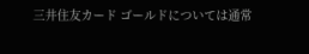三井住友カード ゴールドについては通常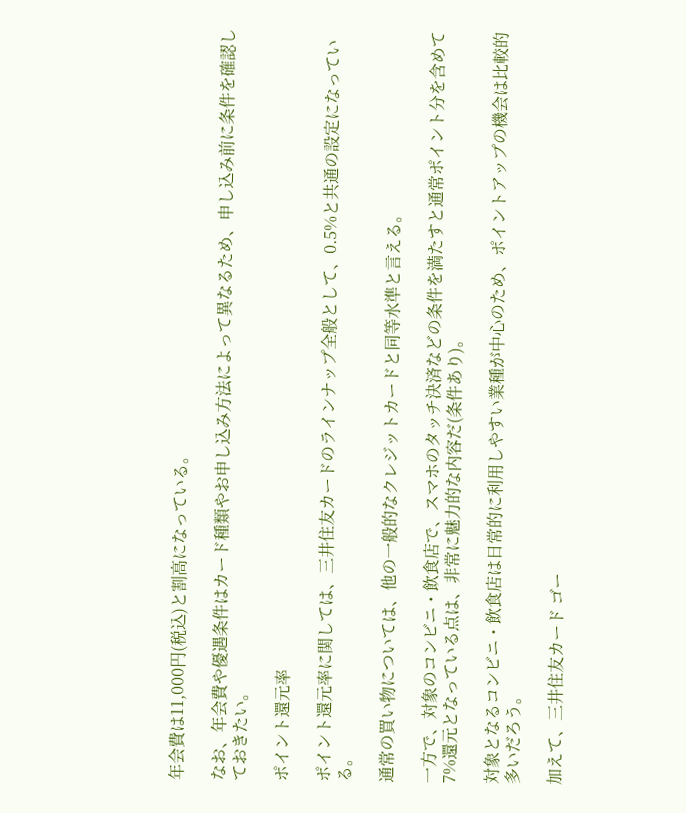年会費は11,000円(税込)と割高になっている。

なお、年会費や優遇条件はカード種類やお申し込み方法によって異なるため、申し込み前に条件を確認しておきたい。

ポイント還元率

ポイント還元率に関しては、三井住友カードのラインナップ全般として、0.5%と共通の設定になっている。

通常の買い物については、他の一般的なクレジットカードと同等水準と言える。

一方で、対象のコンビニ・飲食店で、スマホのタッチ決済などの条件を満たすと通常ポイント分を含めて7%還元となっている点は、非常に魅力的な内容だ(条件あり)。

対象となるコンビニ・飲食店は日常的に利用しやすい業種が中心のため、ポイントアップの機会は比較的多いだろう。

加えて、三井住友カード ゴー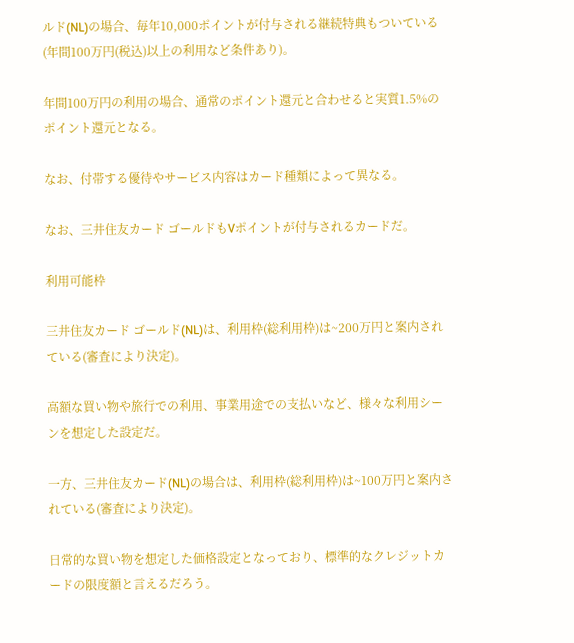ルド(NL)の場合、毎年10,000ポイントが付与される継続特典もついている(年間100万円(税込)以上の利用など条件あり)。

年間100万円の利用の場合、通常のポイント還元と合わせると実質1.5%のポイント還元となる。

なお、付帯する優待やサービス内容はカード種類によって異なる。

なお、三井住友カード ゴールドもVポイントが付与されるカードだ。

利用可能枠

三井住友カード ゴールド(NL)は、利用枠(総利用枠)は~200万円と案内されている(審査により決定)。

高額な買い物や旅行での利用、事業用途での支払いなど、様々な利用シーンを想定した設定だ。

一方、三井住友カード(NL)の場合は、利用枠(総利用枠)は~100万円と案内されている(審査により決定)。

日常的な買い物を想定した価格設定となっており、標準的なクレジットカードの限度額と言えるだろう。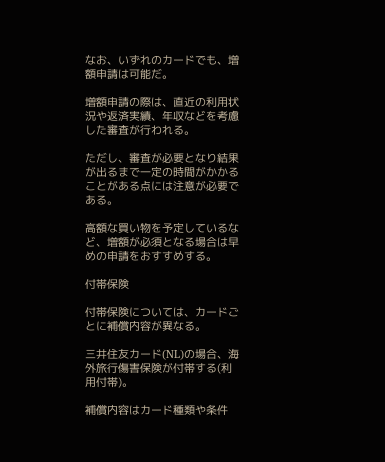なお、いずれのカードでも、増額申請は可能だ。

増額申請の際は、直近の利用状況や返済実績、年収などを考慮した審査が行われる。

ただし、審査が必要となり結果が出るまで一定の時間がかかることがある点には注意が必要である。

高額な買い物を予定しているなど、増額が必須となる場合は早めの申請をおすすめする。

付帯保険

付帯保険については、カードごとに補償内容が異なる。

三井住友カード(NL)の場合、海外旅行傷害保険が付帯する(利用付帯)。

補償内容はカード種類や条件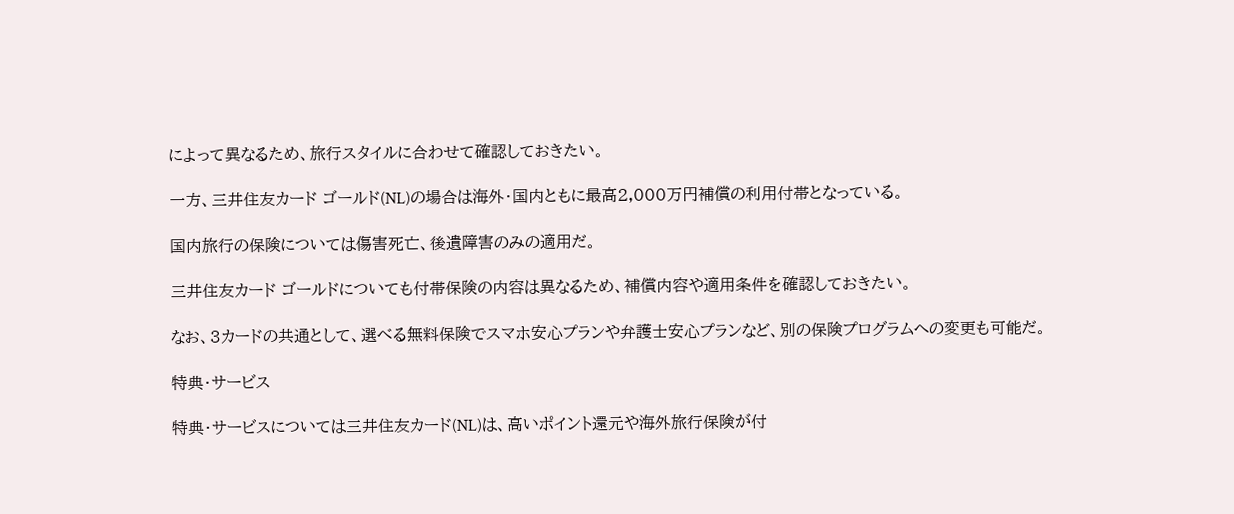によって異なるため、旅行スタイルに合わせて確認しておきたい。

一方、三井住友カード ゴールド(NL)の場合は海外・国内ともに最高2,000万円補償の利用付帯となっている。

国内旅行の保険については傷害死亡、後遺障害のみの適用だ。

三井住友カード ゴールドについても付帯保険の内容は異なるため、補償内容や適用条件を確認しておきたい。

なお、3カードの共通として、選べる無料保険でスマホ安心プランや弁護士安心プランなど、別の保険プログラムへの変更も可能だ。

特典・サービス

特典・サービスについては三井住友カード(NL)は、高いポイント還元や海外旅行保険が付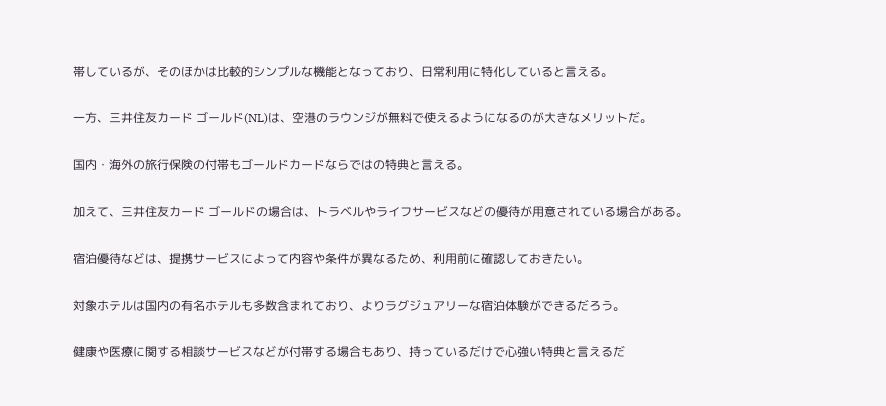帯しているが、そのほかは比較的シンプルな機能となっており、日常利用に特化していると言える。

一方、三井住友カード ゴールド(NL)は、空港のラウンジが無料で使えるようになるのが大きなメリットだ。

国内・海外の旅行保険の付帯もゴールドカードならではの特典と言える。

加えて、三井住友カード ゴールドの場合は、トラベルやライフサービスなどの優待が用意されている場合がある。

宿泊優待などは、提携サービスによって内容や条件が異なるため、利用前に確認しておきたい。

対象ホテルは国内の有名ホテルも多数含まれており、よりラグジュアリーな宿泊体験ができるだろう。

健康や医療に関する相談サービスなどが付帯する場合もあり、持っているだけで心強い特典と言えるだ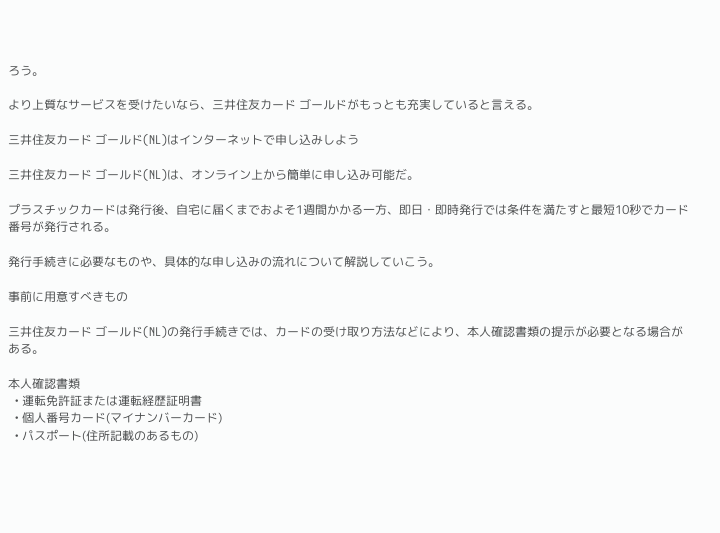ろう。

より上質なサービスを受けたいなら、三井住友カード ゴールドがもっとも充実していると言える。

三井住友カード ゴールド(NL)はインターネットで申し込みしよう

三井住友カード ゴールド(NL)は、オンライン上から簡単に申し込み可能だ。

プラスチックカードは発行後、自宅に届くまでおよそ1週間かかる一方、即日・即時発行では条件を満たすと最短10秒でカード番号が発行される。

発行手続きに必要なものや、具体的な申し込みの流れについて解説していこう。

事前に用意すべきもの

三井住友カード ゴールド(NL)の発行手続きでは、カードの受け取り方法などにより、本人確認書類の提示が必要となる場合がある。

本人確認書類
  • 運転免許証または運転経歴証明書
  • 個人番号カード(マイナンバーカード)
  • パスポート(住所記載のあるもの)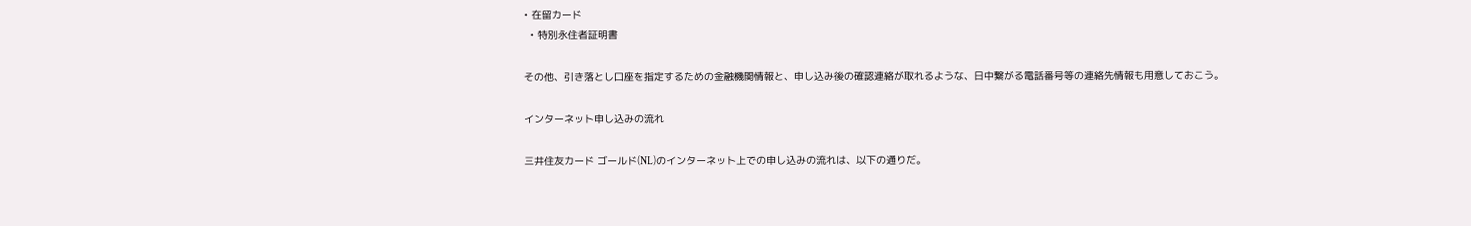• 在留カード
  • 特別永住者証明書

その他、引き落とし口座を指定するための金融機関情報と、申し込み後の確認連絡が取れるような、日中繋がる電話番号等の連絡先情報も用意しておこう。

インターネット申し込みの流れ

三井住友カード ゴールド(NL)のインターネット上での申し込みの流れは、以下の通りだ。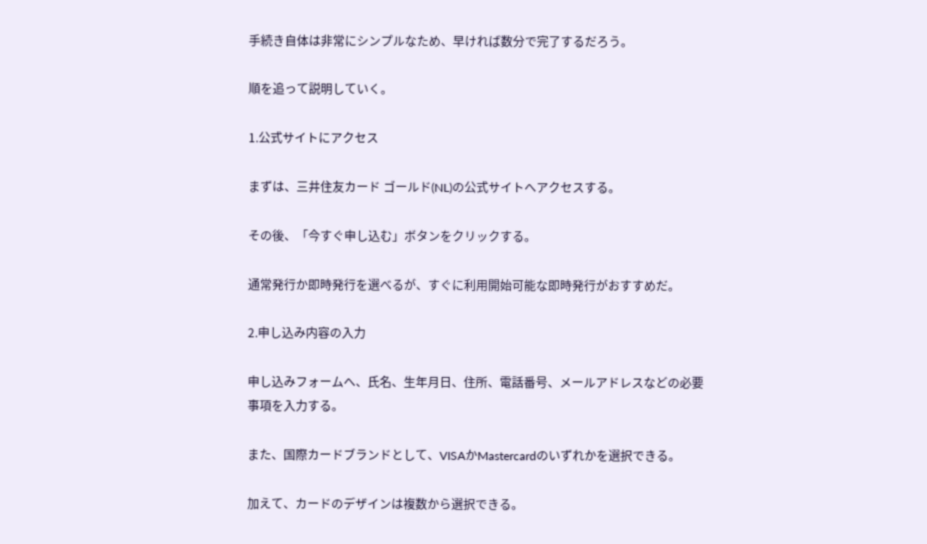手続き自体は非常にシンプルなため、早ければ数分で完了するだろう。

順を追って説明していく。

1.公式サイトにアクセス

まずは、三井住友カード ゴールド(NL)の公式サイトへアクセスする。

その後、「今すぐ申し込む」ボタンをクリックする。

通常発行か即時発行を選べるが、すぐに利用開始可能な即時発行がおすすめだ。

2.申し込み内容の入力

申し込みフォームへ、氏名、生年月日、住所、電話番号、メールアドレスなどの必要事項を入力する。

また、国際カードブランドとして、VISAかMastercardのいずれかを選択できる。

加えて、カードのデザインは複数から選択できる。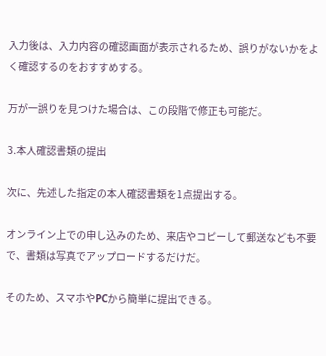入力後は、入力内容の確認画面が表示されるため、誤りがないかをよく確認するのをおすすめする。

万が一誤りを見つけた場合は、この段階で修正も可能だ。

3.本人確認書類の提出

次に、先述した指定の本人確認書類を1点提出する。

オンライン上での申し込みのため、来店やコピーして郵送なども不要で、書類は写真でアップロードするだけだ。

そのため、スマホやPCから簡単に提出できる。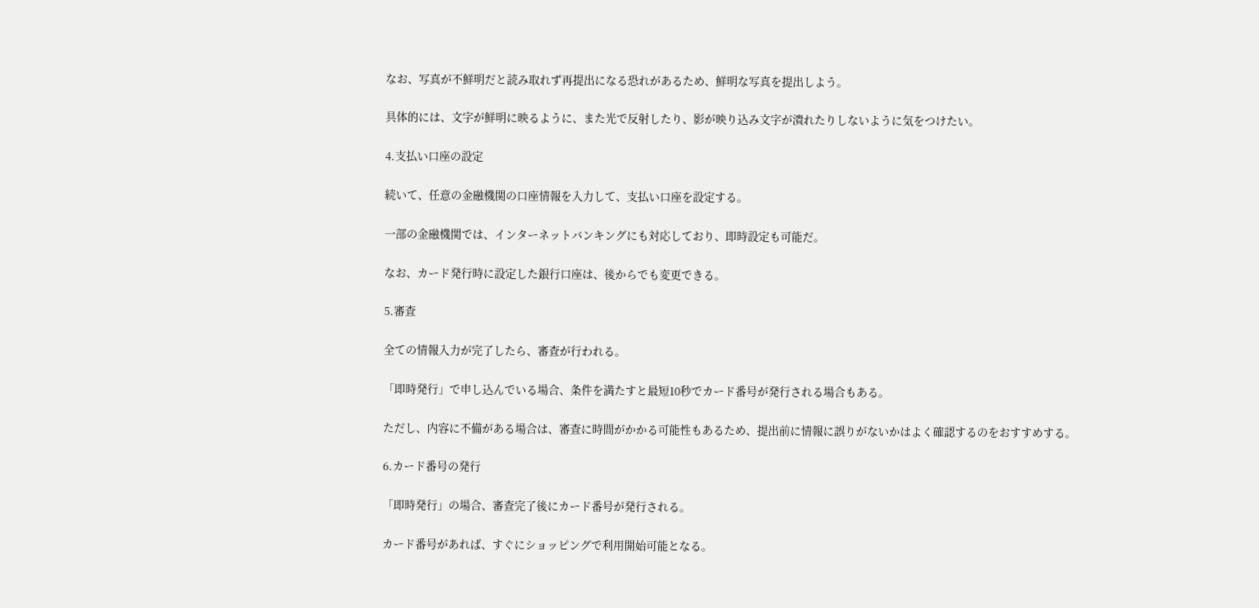なお、写真が不鮮明だと読み取れず再提出になる恐れがあるため、鮮明な写真を提出しよう。

具体的には、文字が鮮明に映るように、また光で反射したり、影が映り込み文字が潰れたりしないように気をつけたい。

4.支払い口座の設定

続いて、任意の金融機関の口座情報を入力して、支払い口座を設定する。

一部の金融機関では、インターネットバンキングにも対応しており、即時設定も可能だ。

なお、カード発行時に設定した銀行口座は、後からでも変更できる。

5.審査

全ての情報入力が完了したら、審査が行われる。

「即時発行」で申し込んでいる場合、条件を満たすと最短10秒でカード番号が発行される場合もある。

ただし、内容に不備がある場合は、審査に時間がかかる可能性もあるため、提出前に情報に誤りがないかはよく確認するのをおすすめする。

6.カード番号の発行

「即時発行」の場合、審査完了後にカード番号が発行される。

カード番号があれば、すぐにショッピングで利用開始可能となる。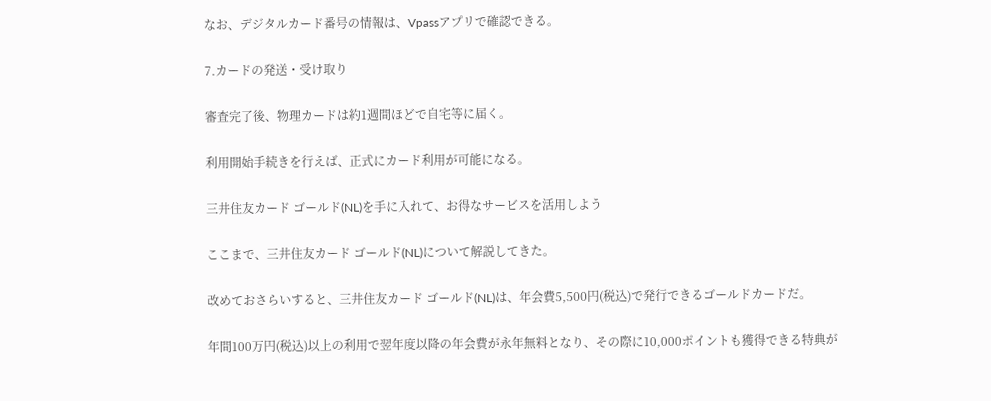なお、デジタルカード番号の情報は、Vpassアプリで確認できる。

7.カードの発送・受け取り

審査完了後、物理カードは約1週間ほどで自宅等に届く。

利用開始手続きを行えば、正式にカード利用が可能になる。

三井住友カード ゴールド(NL)を手に入れて、お得なサービスを活用しよう

ここまで、三井住友カード ゴールド(NL)について解説してきた。

改めておさらいすると、三井住友カード ゴールド(NL)は、年会費5,500円(税込)で発行できるゴールドカードだ。

年間100万円(税込)以上の利用で翌年度以降の年会費が永年無料となり、その際に10,000ポイントも獲得できる特典が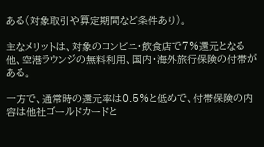ある(対象取引や算定期間など条件あり)。

主なメリットは、対象のコンビニ・飲食店で7%還元となる他、空港ラウンジの無料利用、国内・海外旅行保険の付帯がある。

一方で、通常時の還元率は0.5%と低めで、付帯保険の内容は他社ゴールドカードと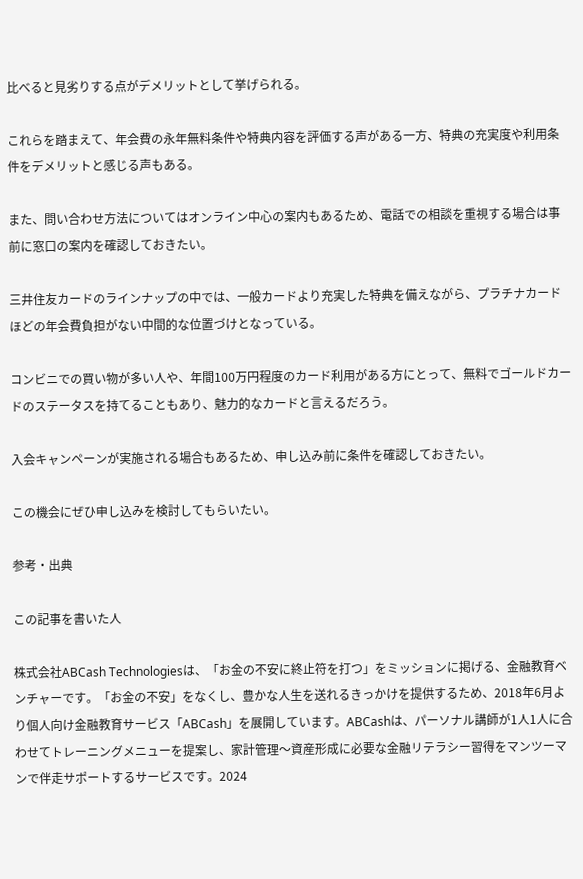比べると見劣りする点がデメリットとして挙げられる。

これらを踏まえて、年会費の永年無料条件や特典内容を評価する声がある一方、特典の充実度や利用条件をデメリットと感じる声もある。

また、問い合わせ方法についてはオンライン中心の案内もあるため、電話での相談を重視する場合は事前に窓口の案内を確認しておきたい。

三井住友カードのラインナップの中では、一般カードより充実した特典を備えながら、プラチナカードほどの年会費負担がない中間的な位置づけとなっている。

コンビニでの買い物が多い人や、年間100万円程度のカード利用がある方にとって、無料でゴールドカードのステータスを持てることもあり、魅力的なカードと言えるだろう。

入会キャンペーンが実施される場合もあるため、申し込み前に条件を確認しておきたい。

この機会にぜひ申し込みを検討してもらいたい。

参考・出典

この記事を書いた人

株式会社ABCash Technologiesは、「お金の不安に終止符を打つ」をミッションに掲げる、金融教育ベンチャーです。「お金の不安」をなくし、豊かな人生を送れるきっかけを提供するため、2018年6月より個人向け金融教育サービス「ABCash」を展開しています。ABCashは、パーソナル講師が1人1人に合わせてトレーニングメニューを提案し、家計管理〜資産形成に必要な金融リテラシー習得をマンツーマンで伴走サポートするサービスです。2024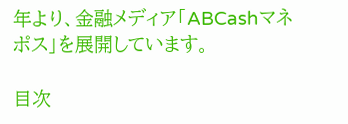年より、金融メディア「ABCashマネポス」を展開しています。

目次